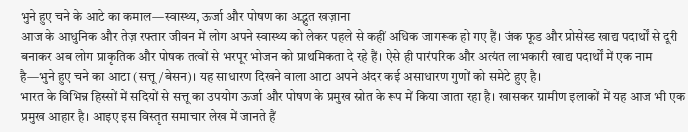भुने हुए चने के आटे का कमाल—स्वास्थ्य, ऊर्जा और पोषण का अद्भुत खज़ाना
आज के आधुनिक और तेज़ रफ्तार जीवन में लोग अपने स्वास्थ्य को लेकर पहले से कहीं अधिक जागरूक हो गए हैं। जंक फूड और प्रोसेस्ड खाद्य पदार्थों से दूरी बनाकर अब लोग प्राकृतिक और पोषक तत्वों से भरपूर भोजन को प्राथमिकता दे रहे हैं। ऐसे ही पारंपरिक और अत्यंत लाभकारी खाद्य पदार्थों में एक नाम है—भुने हुए चने का आटा (सत्तू/बेसन)। यह साधारण दिखने वाला आटा अपने अंदर कई असाधारण गुणों को समेटे हुए है।
भारत के विभिन्न हिस्सों में सदियों से सत्तू का उपयोग ऊर्जा और पोषण के प्रमुख स्रोत के रूप में किया जाता रहा है। खासकर ग्रामीण इलाकों में यह आज भी एक प्रमुख आहार है। आइए इस विस्तृत समाचार लेख में जानते हैं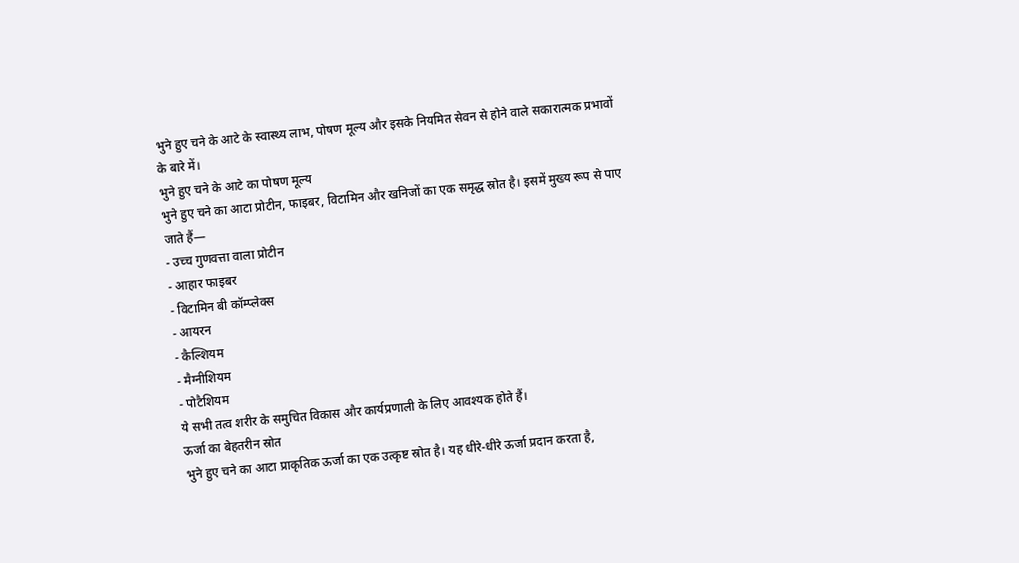भुने हुए चने के आटे के स्वास्थ्य लाभ, पोषण मूल्य और इसके नियमित सेवन से होने वाले सकारात्मक प्रभावों के बारे में।
भुने हुए चने के आटे का पोषण मूल्य
भुने हुए चने का आटा प्रोटीन, फाइबर, विटामिन और खनिजों का एक समृद्ध स्रोत है। इसमें मुख्य रूप से पाए जाते हैं—
- उच्च गुणवत्ता वाला प्रोटीन
- आहार फाइबर
- विटामिन बी कॉम्प्लेक्स
- आयरन
- कैल्शियम
- मैग्नीशियम
- पोटैशियम
ये सभी तत्व शरीर के समुचित विकास और कार्यप्रणाली के लिए आवश्यक होते हैं।
ऊर्जा का बेहतरीन स्रोत
भुने हुए चने का आटा प्राकृतिक ऊर्जा का एक उत्कृष्ट स्रोत है। यह धीरे-धीरे ऊर्जा प्रदान करता है,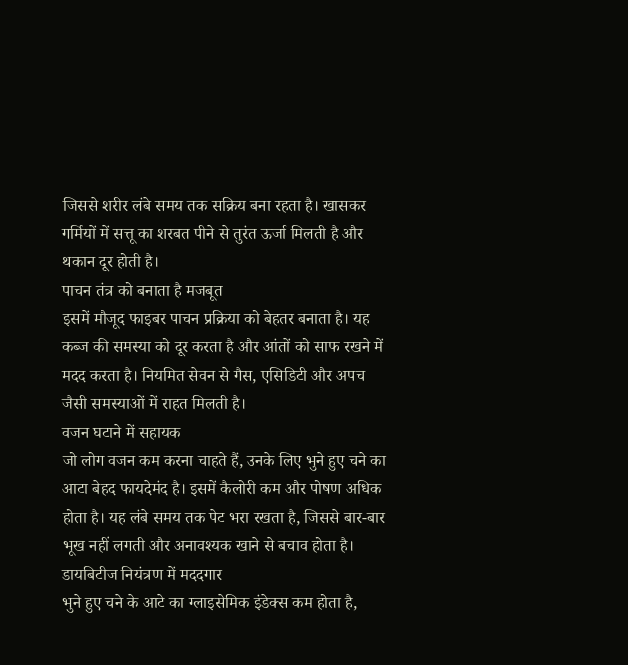जिससे शरीर लंबे समय तक सक्रिय बना रहता है। खासकर गर्मियों में सत्तू का शरबत पीने से तुरंत ऊर्जा मिलती है और थकान दूर होती है।
पाचन तंत्र को बनाता है मजबूत
इसमें मौजूद फाइबर पाचन प्रक्रिया को बेहतर बनाता है। यह कब्ज की समस्या को दूर करता है और आंतों को साफ रखने में मदद करता है। नियमित सेवन से गैस, एसिडिटी और अपच जैसी समस्याओं में राहत मिलती है।
वजन घटाने में सहायक
जो लोग वजन कम करना चाहते हैं, उनके लिए भुने हुए चने का आटा बेहद फायदेमंद है। इसमें कैलोरी कम और पोषण अधिक होता है। यह लंबे समय तक पेट भरा रखता है, जिससे बार-बार भूख नहीं लगती और अनावश्यक खाने से बचाव होता है।
डायबिटीज नियंत्रण में मददगार
भुने हुए चने के आटे का ग्लाइसेमिक इंडेक्स कम होता है,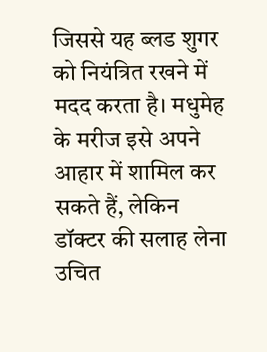जिससे यह ब्लड शुगर को नियंत्रित रखने में मदद करता है। मधुमेह के मरीज इसे अपने आहार में शामिल कर सकते हैं, लेकिन डॉक्टर की सलाह लेना उचित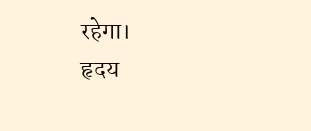रहेगा।
हृदय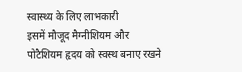स्वास्थ्य के लिए लाभकारी
इसमें मौजूद मैग्नीशियम और पोटैशियम हृदय को स्वस्थ बनाए रखने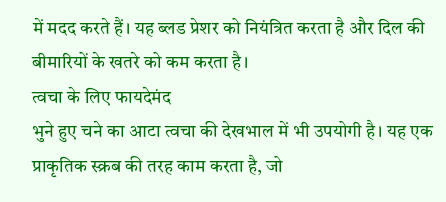में मदद करते हैं। यह ब्लड प्रेशर को नियंत्रित करता है और दिल की बीमारियों के खतरे को कम करता है।
त्वचा के लिए फायदेमंद
भुने हुए चने का आटा त्वचा की देखभाल में भी उपयोगी है। यह एक प्राकृतिक स्क्रब की तरह काम करता है, जो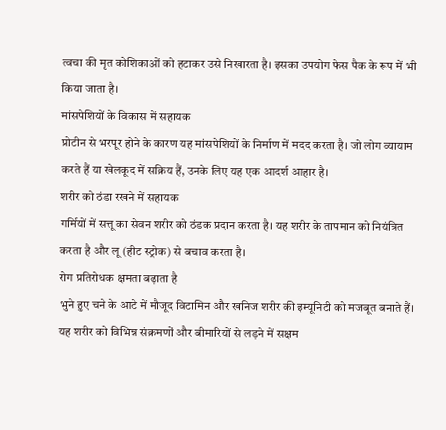त्वचा की मृत कोशिकाओं को हटाकर उसे निखारता है। इसका उपयोग फेस पैक के रूप में भी किया जाता है।
मांसपेशियों के विकास में सहायक
प्रोटीन से भरपूर होने के कारण यह मांसपेशियों के निर्माण में मदद करता है। जो लोग व्यायाम करते हैं या खेलकूद में सक्रिय हैं, उनके लिए यह एक आदर्श आहार है।
शरीर को ठंडा रखने में सहायक
गर्मियों में सत्तू का सेवन शरीर को ठंडक प्रदान करता है। यह शरीर के तापमान को नियंत्रित करता है और लू (हीट स्ट्रोक) से बचाव करता है।
रोग प्रतिरोधक क्षमता बढ़ाता है
भुने हुए चने के आटे में मौजूद विटामिन और खनिज शरीर की इम्यूनिटी को मजबूत बनाते हैं। यह शरीर को विभिन्न संक्रमणों और बीमारियों से लड़ने में सक्षम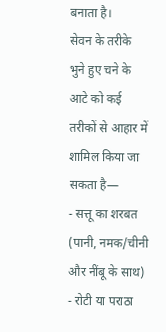बनाता है।
सेवन के तरीके
भुने हुए चने के आटे को कई तरीकों से आहार में शामिल किया जा सकता है—
- सत्तू का शरबत (पानी, नमक/चीनी और नींबू के साथ)
- रोटी या पराठा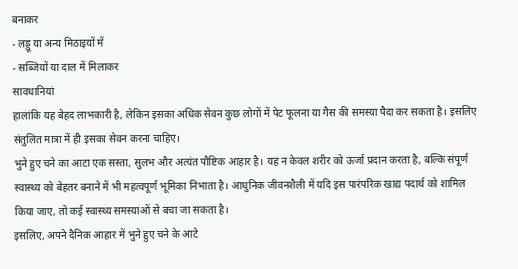बनाकर
- लड्डू या अन्य मिठाइयों में
- सब्जियों या दाल में मिलाकर
सावधानियां
हालांकि यह बेहद लाभकारी है, लेकिन इसका अधिक सेवन कुछ लोगों में पेट फूलना या गैस की समस्या पैदा कर सकता है। इसलिए संतुलित मात्रा में ही इसका सेवन करना चाहिए।
भुने हुए चने का आटा एक सस्ता, सुलभ और अत्यंत पौष्टिक आहार है। यह न केवल शरीर को ऊर्जा प्रदान करता है, बल्कि संपूर्ण स्वास्थ्य को बेहतर बनाने में भी महत्वपूर्ण भूमिका निभाता है। आधुनिक जीवनशैली में यदि इस पारंपरिक खाद्य पदार्थ को शामिल किया जाए, तो कई स्वास्थ्य समस्याओं से बचा जा सकता है।
इसलिए, अपने दैनिक आहार में भुने हुए चने के आटे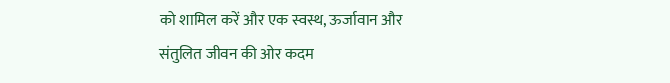को शामिल करें और एक स्वस्थ, ऊर्जावान और संतुलित जीवन की ओर कदम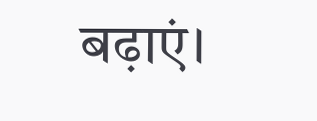बढ़ाएं।